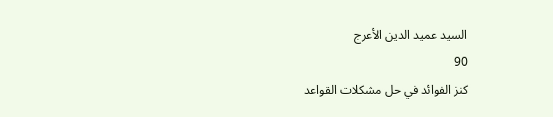السيد عميد الدين الأعرج
90
كنز الفوائد في حل مشكلات القواعد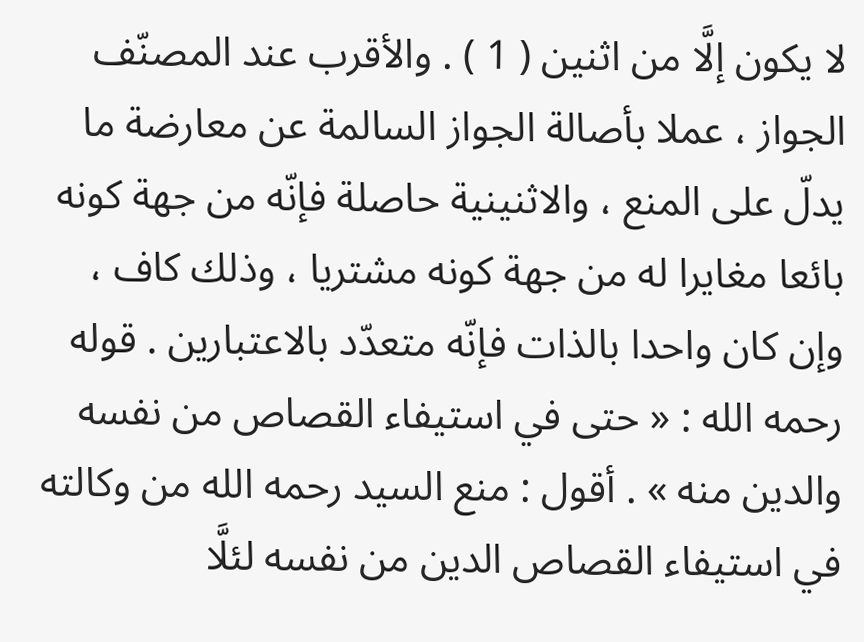لا يكون إلَّا من اثنين ( 1 ) . والأقرب عند المصنّف الجواز ، عملا بأصالة الجواز السالمة عن معارضة ما يدلّ على المنع ، والاثنينية حاصلة فإنّه من جهة كونه بائعا مغايرا له من جهة كونه مشتريا ، وذلك كاف ، وإن كان واحدا بالذات فإنّه متعدّد بالاعتبارين . قوله رحمه الله : « حتى في استيفاء القصاص من نفسه والدين منه » . أقول : منع السيد رحمه الله من وكالته في استيفاء القصاص الدين من نفسه لئلَّا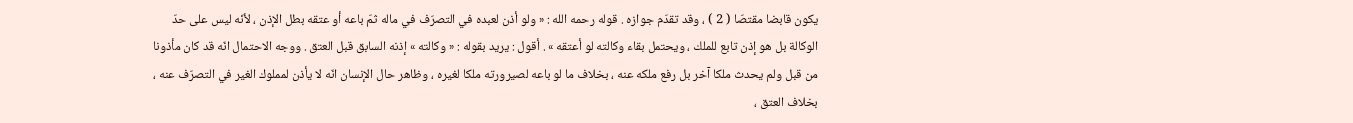يكون قابضا مقتصّا ( 2 ) ، وقد تقدّم جوازه . قوله رحمه الله : « ولو أذن لعبده في التصرّف في ماله ثمّ باعه أو عتقه بطل الإذن ، لأنّه ليس على حدّ الوكالة بل هو إذن تابع للملك ، ويحتمل بقاء وكالته لو أعتقه » . أقول : يريد بقوله : « وكالته » إذنه السابق قبل العتق . ووجه الاحتمال انّه قد كان مأذونا من قبل ولم يحدث ملكا آخر بل رفع ملكه عنه ، بخلاف ما لو باعه لصيرورته ملكا لغيره ، وظاهر حال الإنسان انّه لا يأذن لمملوك الغير في التصرّف عنه ، بخلاف العتق ،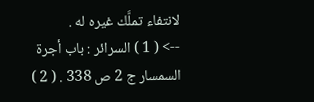لانتفاء تملَّك غيره له .
--> ( 1 ) السرائر : باب أجرة السمسار ج 2 ص 338 . ( 2 )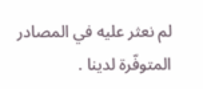لم نعثر عليه في المصادر المتوفّرة لدينا .